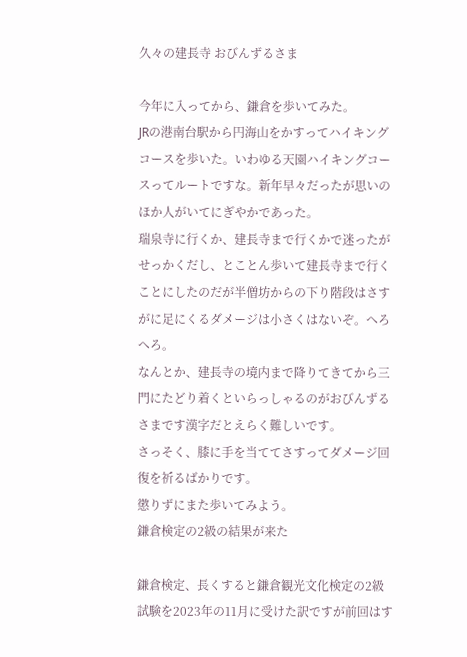久々の建長寺 おびんずるさま

今年に入ってから、鎌倉を歩いてみた。
JRの港南台駅から円海山をかすってハイキングコースを歩いた。いわゆる天園ハイキングコースってルートですな。新年早々だったが思いのほか人がいてにぎやかであった。
瑞泉寺に行くか、建長寺まで行くかで迷ったがせっかくだし、とことん歩いて建長寺まで行くことにしたのだが半僧坊からの下り階段はさすがに足にくるダメージは小さくはないぞ。へろへろ。
なんとか、建長寺の境内まで降りてきてから三門にたどり着くといらっしゃるのがおびんずるさまです漢字だとえらく難しいです。
さっそく、膝に手を当ててさすってダメージ回復を祈るばかりです。
懲りずにまた歩いてみよう。
鎌倉検定の2級の結果が来た

鎌倉検定、長くすると鎌倉観光文化検定の2級試験を2023年の11月に受けた訳ですが前回はす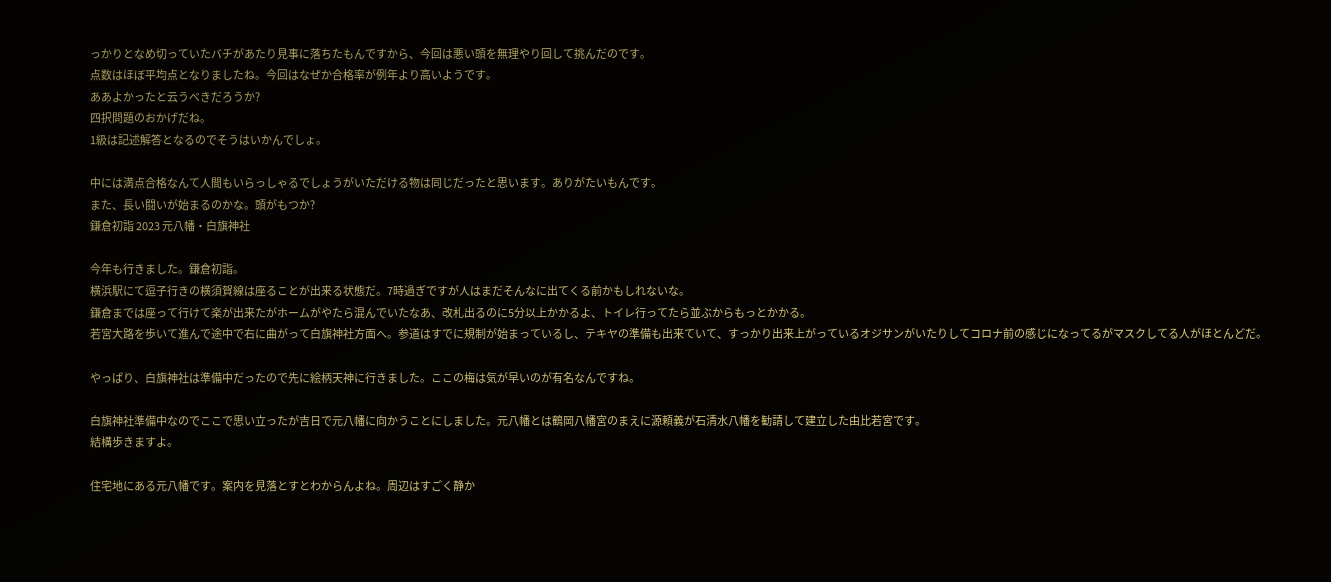っかりとなめ切っていたバチがあたり見事に落ちたもんですから、今回は悪い頭を無理やり回して挑んだのです。
点数はほぼ平均点となりましたね。今回はなぜか合格率が例年より高いようです。
ああよかったと云うべきだろうか?
四択問題のおかげだね。
1級は記述解答となるのでそうはいかんでしょ。

中には満点合格なんて人間もいらっしゃるでしょうがいただける物は同じだったと思います。ありがたいもんです。
また、長い闘いが始まるのかな。頭がもつか?
鎌倉初詣 2023 元八幡・白旗神社

今年も行きました。鎌倉初詣。
横浜駅にて逗子行きの横須賀線は座ることが出来る状態だ。7時過ぎですが人はまだそんなに出てくる前かもしれないな。
鎌倉までは座って行けて楽が出来たがホームがやたら混んでいたなあ、改札出るのに5分以上かかるよ、トイレ行ってたら並ぶからもっとかかる。
若宮大路を歩いて進んで途中で右に曲がって白旗神社方面へ。参道はすでに規制が始まっているし、テキヤの準備も出来ていて、すっかり出来上がっているオジサンがいたりしてコロナ前の感じになってるがマスクしてる人がほとんどだ。

やっぱり、白旗神社は準備中だったので先に絵柄天神に行きました。ここの梅は気が早いのが有名なんですね。

白旗神社準備中なのでここで思い立ったが吉日で元八幡に向かうことにしました。元八幡とは鶴岡八幡宮のまえに源頼義が石清水八幡を勧請して建立した由比若宮です。
結構歩きますよ。

住宅地にある元八幡です。案内を見落とすとわからんよね。周辺はすごく静か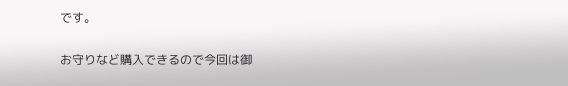です。

お守りなど購入できるので今回は御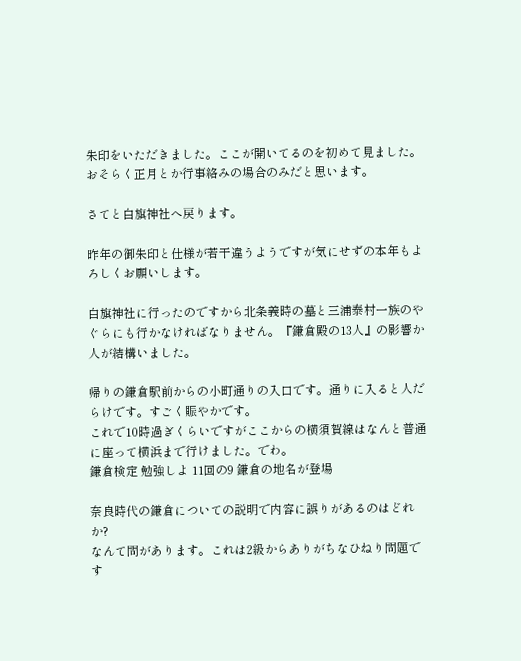朱印をいただきました。ここが開いてるのを初めて見ました。おそらく正月とか行事絡みの場合のみだと思います。

さてと白旗神社へ戻ります。

昨年の御朱印と仕様が若干違うようですが気にせずの本年もよろしくお願いします。

白旗神社に行ったのですから北条義時の墓と三浦泰村一族のやぐらにも行かなければなりません。『鎌倉殿の13人』の影響か人が結構いました。

帰りの鎌倉駅前からの小町通りの入口です。通りに入ると人だらけです。すごく賑やかです。
これで10時過ぎくらいですがここからの横須賀線はなんと普通に座って横浜まで行けました。でわ。
鎌倉検定 勉強しよ 11回の9 鎌倉の地名が登場

奈良時代の鎌倉についての説明で内容に誤りがあるのはどれか?
なんて問があります。これは2級からありがちなひねり問題です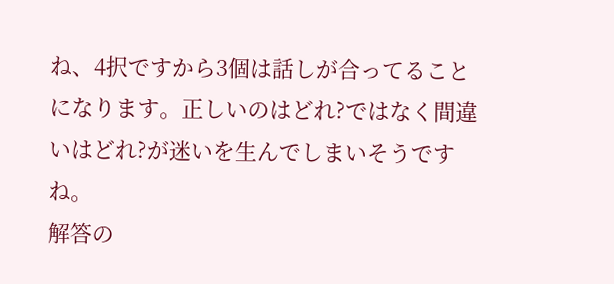ね、4択ですから3個は話しが合ってることになります。正しいのはどれ?ではなく間違いはどれ?が迷いを生んでしまいそうですね。
解答の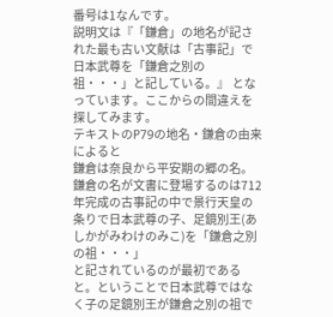番号は1なんです。
説明文は『「鎌倉」の地名が記された最も古い文献は「古事記」で日本武尊を「鎌倉之別の祖・・・」と記している。』 となっています。ここからの間違えを探してみます。
テキストのP79の地名・鎌倉の由来によると
鎌倉は奈良から平安期の郷の名。
鎌倉の名が文書に登場するのは712年完成の古事記の中で景行天皇の条りで日本武尊の子、足鏡別王(あしかがみわけのみこ)を「鎌倉之別の祖・・・」
と記されているのが最初であると。ということで日本武尊ではなく子の足鏡別王が鎌倉之別の祖で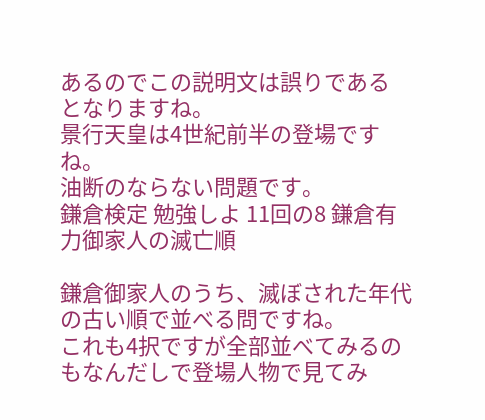あるのでこの説明文は誤りである となりますね。
景行天皇は4世紀前半の登場ですね。
油断のならない問題です。
鎌倉検定 勉強しよ 11回の8 鎌倉有力御家人の滅亡順

鎌倉御家人のうち、滅ぼされた年代の古い順で並べる問ですね。
これも4択ですが全部並べてみるのもなんだしで登場人物で見てみ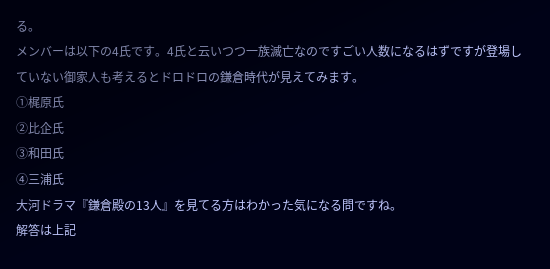る。
メンバーは以下の4氏です。4氏と云いつつ一族滅亡なのですごい人数になるはずですが登場していない御家人も考えるとドロドロの鎌倉時代が見えてみます。
①梶原氏
②比企氏
③和田氏
④三浦氏
大河ドラマ『鎌倉殿の13人』を見てる方はわかった気になる問ですね。
解答は上記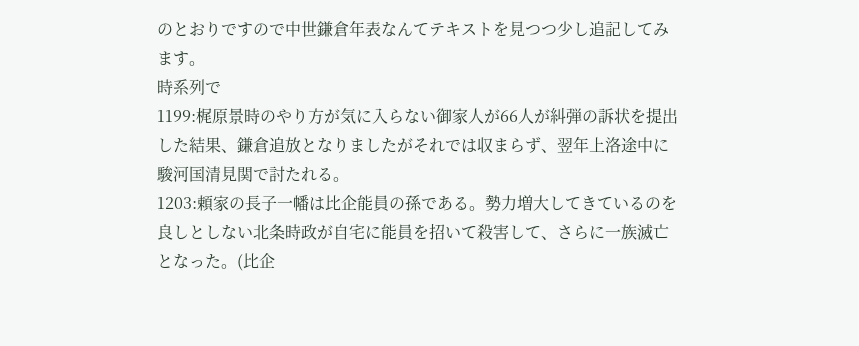のとおりですので中世鎌倉年表なんてテキストを見つつ少し追記してみます。
時系列で
1199:梶原景時のやり方が気に入らない御家人が66人が糾弾の訴状を提出した結果、鎌倉追放となりましたがそれでは収まらず、翌年上洛途中に駿河国清見関で討たれる。
1203:頼家の長子一幡は比企能員の孫である。勢力増大してきているのを良しとしない北条時政が自宅に能員を招いて殺害して、さらに一族滅亡となった。(比企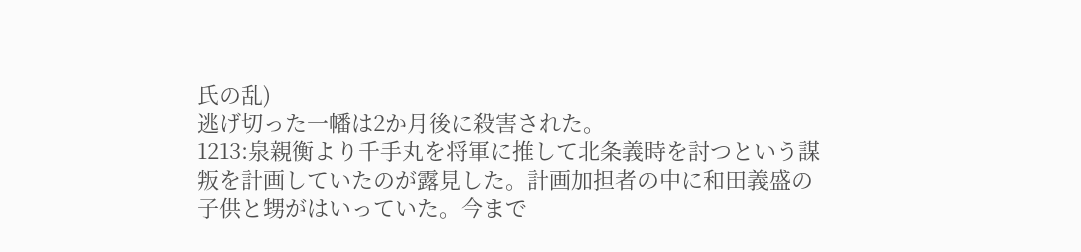氏の乱)
逃げ切った一幡は2か月後に殺害された。
1213:泉親衡より千手丸を将軍に推して北条義時を討つという謀叛を計画していたのが露見した。計画加担者の中に和田義盛の子供と甥がはいっていた。今まで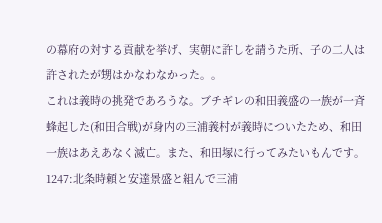の幕府の対する貢献を挙げ、実朝に許しを請うた所、子の二人は許されたが甥はかなわなかった。。
これは義時の挑発であろうな。ブチギレの和田義盛の一族が一斉蜂起した(和田合戦)が身内の三浦義村が義時についたため、和田一族はあえあなく滅亡。また、和田塚に行ってみたいもんです。
1247:北条時頼と安達景盛と組んで三浦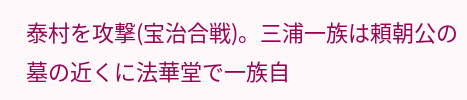泰村を攻撃(宝治合戦)。三浦一族は頼朝公の墓の近くに法華堂で一族自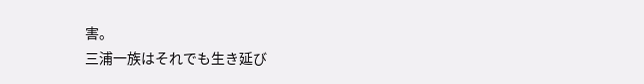害。
三浦一族はそれでも生き延び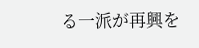る一派が再興を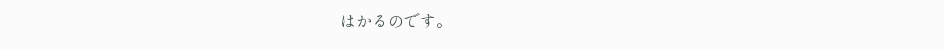はかるのです。